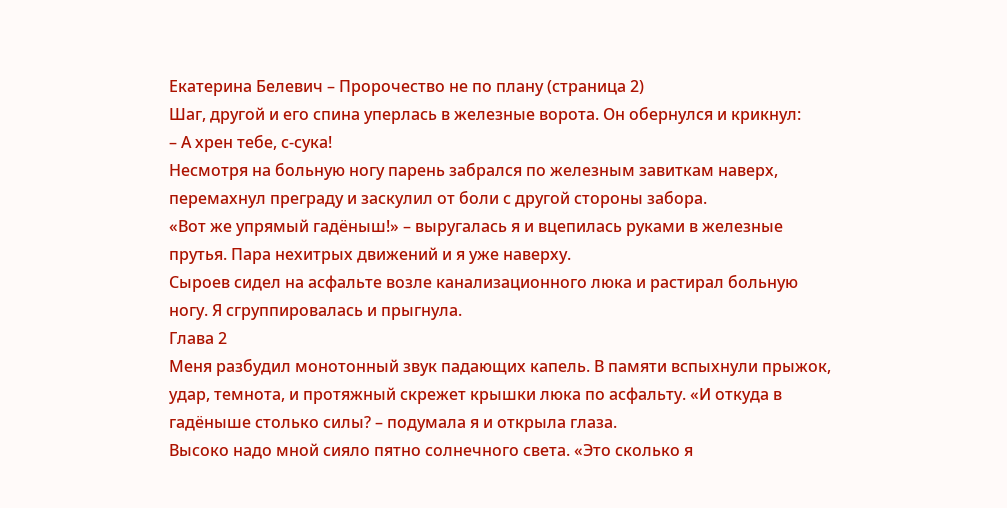Екатерина Белевич – Пророчество не по плану (страница 2)
Шаг, другой и его спина уперлась в железные ворота. Он обернулся и крикнул:
– А хрен тебе, с-сука!
Несмотря на больную ногу парень забрался по железным завиткам наверх, перемахнул преграду и заскулил от боли с другой стороны забора.
«Вот же упрямый гадёныш!» – выругалась я и вцепилась руками в железные прутья. Пара нехитрых движений и я уже наверху.
Сыроев сидел на асфальте возле канализационного люка и растирал больную ногу. Я сгруппировалась и прыгнула.
Глава 2
Меня разбудил монотонный звук падающих капель. В памяти вспыхнули прыжок, удар, темнота, и протяжный скрежет крышки люка по асфальту. «И откуда в гадёныше столько силы? – подумала я и открыла глаза.
Высоко надо мной сияло пятно солнечного света. «Это сколько я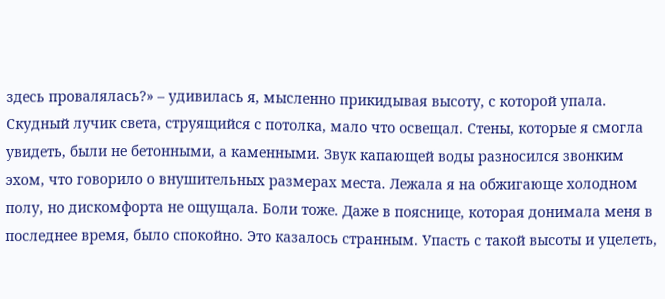здесь провалялась?» – удивилась я, мысленно прикидывая высоту, с которой упала.
Скудный лучик света, струящийся с потолка, мало что освещал. Стены, которые я смогла увидеть, были не бетонными, а каменными. Звук капающей воды разносился звонким эхом, что говорило о внушительных размерах места. Лежала я на обжигающе холодном полу, но дискомфорта не ощущала. Боли тоже. Даже в пояснице, которая донимала меня в последнее время, было спокойно. Это казалось странным. Упасть с такой высоты и уцелеть,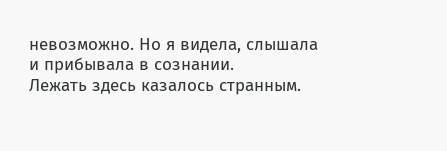невозможно. Но я видела, слышала и прибывала в сознании.
Лежать здесь казалось странным.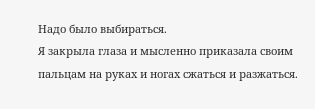Надо было выбираться.
Я закрыла глаза и мысленно приказала своим пальцам на руках и ногах сжаться и разжаться.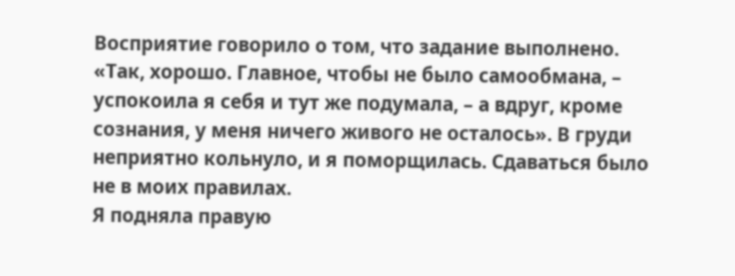Восприятие говорило о том, что задание выполнено.
«Так, хорошо. Главное, чтобы не было самообмана, – успокоила я себя и тут же подумала, – а вдруг, кроме сознания, у меня ничего живого не осталось». В груди неприятно кольнуло, и я поморщилась. Сдаваться было не в моих правилах.
Я подняла правую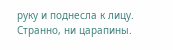руку и поднесла к лицу. Странно, ни царапины.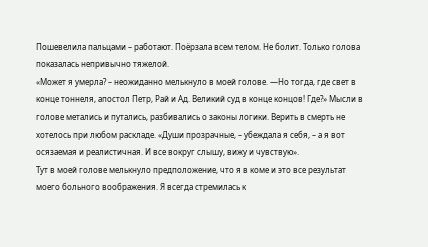Пошевелила пальцами – работают. Поёрзала всем телом. Не болит. Только голова показалась непривычно тяжелой.
«Может я умерла? – неожиданно мелькнуло в моей голове. —Но тогда, где свет в конце тоннеля, апостол Петр, Рай и Ад. Великий суд в конце концов! Где?» Мысли в голове метались и путались, разбивались о законы логики. Верить в смерть не хотелось при любом раскладе. «Души прозрачные, – убеждала я себя, – а я вот осязаемая и реалистичная. И все вокруг слышу, вижу и чувствую».
Тут в моей голове мелькнуло предположение, что я в коме и это все результат моего больного воображения. Я всегда стремилась к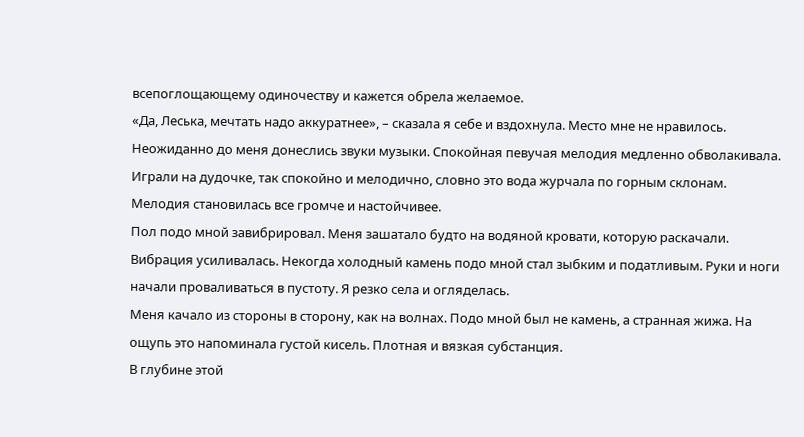всепоглощающему одиночеству и кажется обрела желаемое.
«Да, Леська, мечтать надо аккуратнее», – сказала я себе и вздохнула. Место мне не нравилось.
Неожиданно до меня донеслись звуки музыки. Спокойная певучая мелодия медленно обволакивала.
Играли на дудочке, так спокойно и мелодично, словно это вода журчала по горным склонам. Мелодия становилась все громче и настойчивее.
Пол подо мной завибрировал. Меня зашатало будто на водяной кровати, которую раскачали. Вибрация усиливалась. Некогда холодный камень подо мной стал зыбким и податливым. Руки и ноги начали проваливаться в пустоту. Я резко села и огляделась.
Меня качало из стороны в сторону, как на волнах. Подо мной был не камень, а странная жижа. На ощупь это напоминала густой кисель. Плотная и вязкая субстанция.
В глубине этой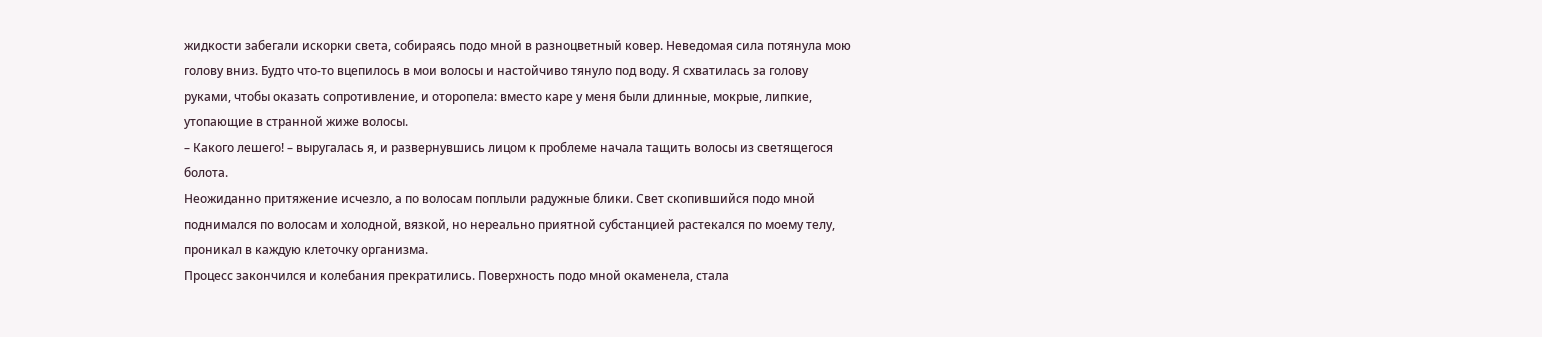жидкости забегали искорки света, собираясь подо мной в разноцветный ковер. Неведомая сила потянула мою голову вниз. Будто что-то вцепилось в мои волосы и настойчиво тянуло под воду. Я схватилась за голову руками, чтобы оказать сопротивление, и оторопела: вместо каре у меня были длинные, мокрые, липкие, утопающие в странной жиже волосы.
– Какого лешего! – выругалась я, и развернувшись лицом к проблеме начала тащить волосы из светящегося болота.
Неожиданно притяжение исчезло, а по волосам поплыли радужные блики. Свет скопившийся подо мной поднимался по волосам и холодной, вязкой, но нереально приятной субстанцией растекался по моему телу, проникал в каждую клеточку организма.
Процесс закончился и колебания прекратились. Поверхность подо мной окаменела, стала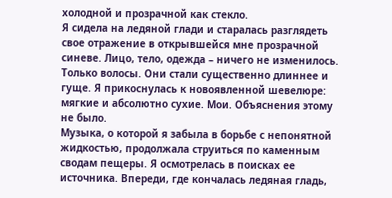холодной и прозрачной как стекло.
Я сидела на ледяной глади и старалась разглядеть свое отражение в открывшейся мне прозрачной синеве. Лицо, тело, одежда – ничего не изменилось. Только волосы. Они стали существенно длиннее и гуще. Я прикоснулась к новоявленной шевелюре: мягкие и абсолютно сухие. Мои. Объяснения этому не было.
Музыка, о которой я забыла в борьбе с непонятной жидкостью, продолжала струиться по каменным сводам пещеры. Я осмотрелась в поисках ее источника. Впереди, где кончалась ледяная гладь,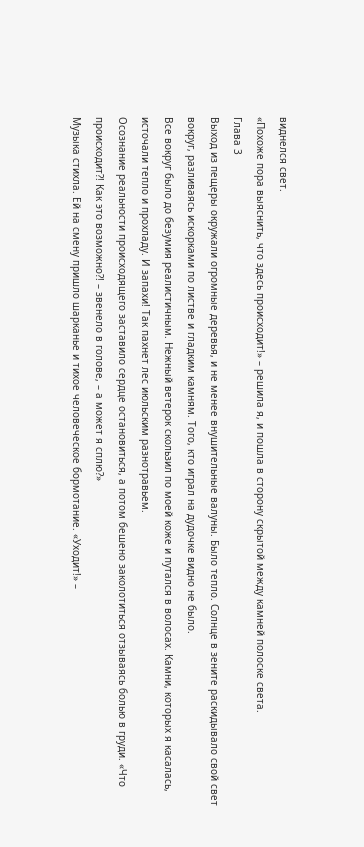виднелся свет.
«Похоже пора выяснить, что здесь происходит!» – решила я, и пошла в сторону скрытой между камней полоске света.
Глава 3
Выход из пещеры окружали огромные деревья, и не менее внушительные валуны. Было тепло. Солнце в зените раскидывало свой свет вокруг, разливаясь искорками по листве и гладким камням. Того, кто играл на дудочке видно не было.
Все вокруг было до безумия реалистичным. Нежный ветерок скользил по моей коже и путался в волосах. Камни, которых я касалась, источали тепло и прохладу. И запахи! Так пахнет лес июльским разнотравьем.
Осознание реальности происходящего заставило сердце остановиться, а потом бешено заколотиться отзываясь болью в груди. «Что происходит?! Как это возможно?! – звенело в голове, – а может я сплю?»
Музыка стихла. Ей на смену пришло шарканье и тихое человеческое бормотание. «Уходит!» –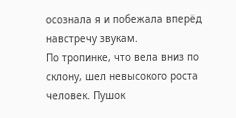осознала я и побежала вперёд навстречу звукам.
По тропинке, что вела вниз по склону, шел невысокого роста человек. Пушок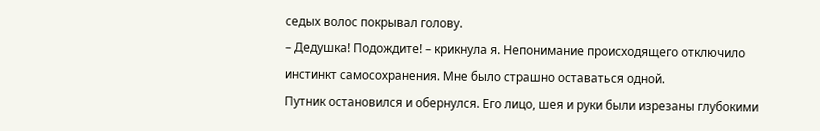седых волос покрывал голову.
– Дедушка! Подождите! – крикнула я. Непонимание происходящего отключило инстинкт самосохранения. Мне было страшно оставаться одной.
Путник остановился и обернулся. Его лицо, шея и руки были изрезаны глубокими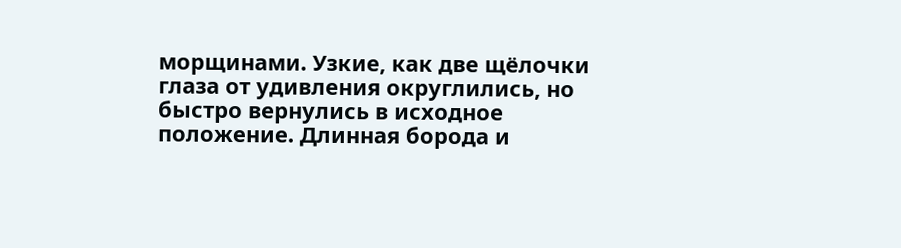морщинами. Узкие, как две щёлочки глаза от удивления округлились, но быстро вернулись в исходное положение. Длинная борода и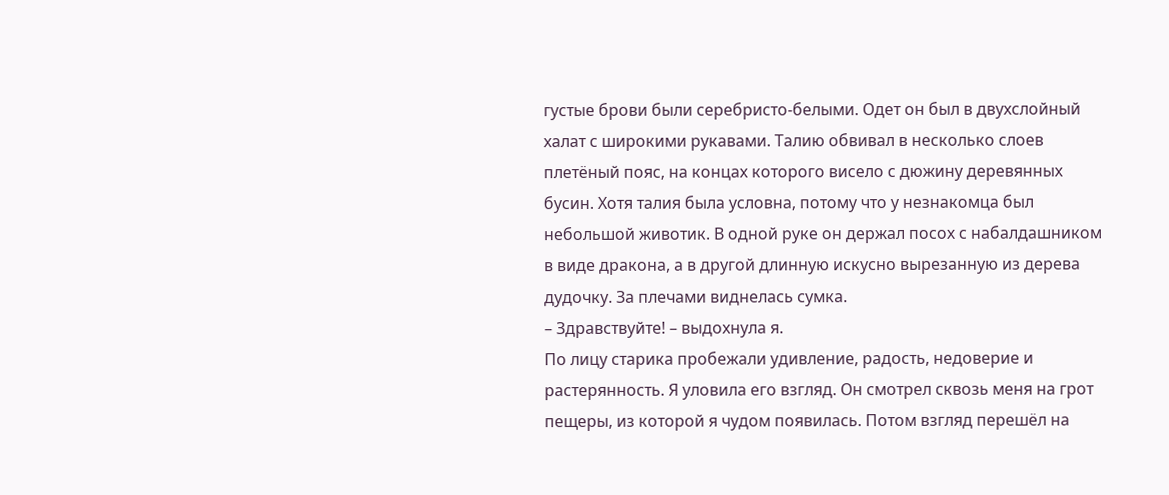густые брови были серебристо-белыми. Одет он был в двухслойный халат с широкими рукавами. Талию обвивал в несколько слоев плетёный пояс, на концах которого висело с дюжину деревянных бусин. Хотя талия была условна, потому что у незнакомца был небольшой животик. В одной руке он держал посох с набалдашником в виде дракона, а в другой длинную искусно вырезанную из дерева дудочку. За плечами виднелась сумка.
– Здравствуйте! – выдохнула я.
По лицу старика пробежали удивление, радость, недоверие и растерянность. Я уловила его взгляд. Он смотрел сквозь меня на грот пещеры, из которой я чудом появилась. Потом взгляд перешёл на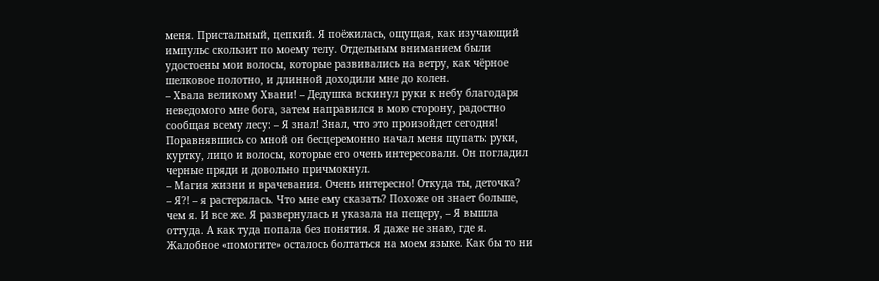меня. Пристальный, цепкий. Я поёжилась, ощущая, как изучающий импульс скользит по моему телу. Отдельным вниманием были удостоены мои волосы, которые развивались на ветру, как чёрное шелковое полотно, и длинной доходили мне до колен.
– Хвала великому Хвани! – Дедушка вскинул руки к небу благодаря неведомого мне бога, затем направился в мою сторону, радостно сообщая всему лесу: – Я знал! Знал, что это произойдет сегодня!
Поравнявшись со мной он бесцеремонно начал меня щупать: руки, куртку, лицо и волосы, которые его очень интересовали. Он погладил черные пряди и довольно причмокнул.
– Магия жизни и врачевания. Очень интересно! Откуда ты, деточка?
– Я?! – я растерялась. Что мне ему сказать? Похоже он знает больше, чем я. И все же. Я развернулась и указала на пещеру, – Я вышла оттуда. А как туда попала без понятия. Я даже не знаю, где я.
Жалобное «помогите» осталось болтаться на моем языке. Как бы то ни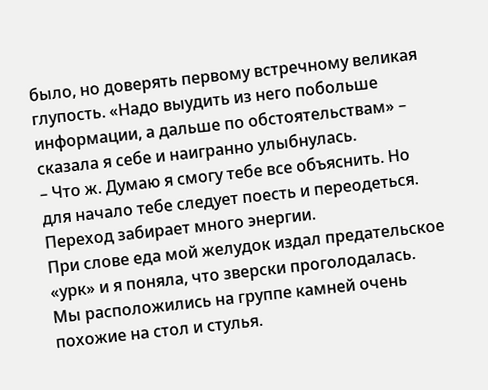было, но доверять первому встречному великая глупость. «Надо выудить из него побольше информации, а дальше по обстоятельствам» – сказала я себе и наигранно улыбнулась.
– Что ж. Думаю я смогу тебе все объяснить. Но для начало тебе следует поесть и переодеться. Переход забирает много энергии.
При слове еда мой желудок издал предательское «урк» и я поняла, что зверски проголодалась.
Мы расположились на группе камней очень похожие на стол и стулья.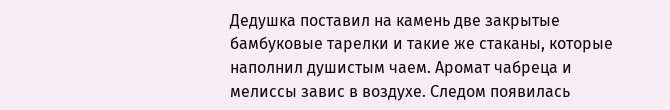Дедушка поставил на камень две закрытые бамбуковые тарелки и такие же стаканы, которые наполнил душистым чаем. Аромат чабреца и мелиссы завис в воздухе. Следом появилась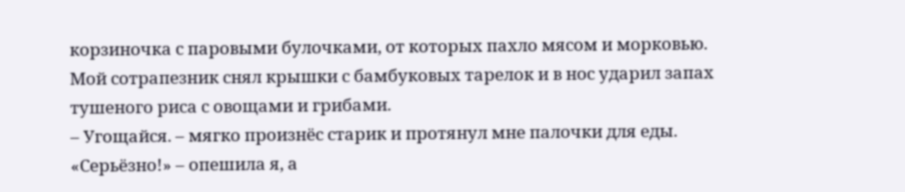корзиночка с паровыми булочками, от которых пахло мясом и морковью. Мой сотрапезник снял крышки с бамбуковых тарелок и в нос ударил запах тушеного риса с овощами и грибами.
– Угощайся. – мягко произнёс старик и протянул мне палочки для еды.
«Серьёзно!» – опешила я, а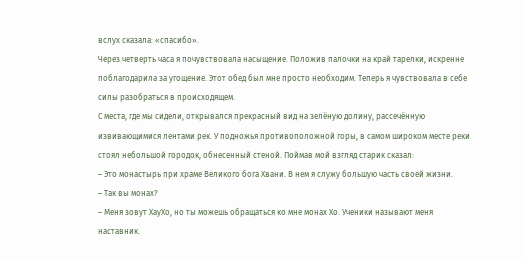вслух сказала: «спасибо».
Через четверть часа я почувствовала насыщение. Положив палочки на край тарелки, искренне поблагодарила за угощение. Этот обед был мне просто необходим. Теперь я чувствовала в себе силы разобраться в происходящем.
С места, где мы сидели, открывался прекрасный вид на зелёную долину, рассечённую извивающимися лентами рек. У подножья противоположной горы, в самом широком месте реки стоял небольшой городок, обнесенный стеной. Поймав мой взгляд старик сказал:
– Это монастырь при храме Великого бога Хвани. В нем я служу большую часть своей жизни.
– Так вы монах?
– Меня зовут ХауХо, но ты можешь обращаться ко мне монах Хо. Ученики называют меня наставник.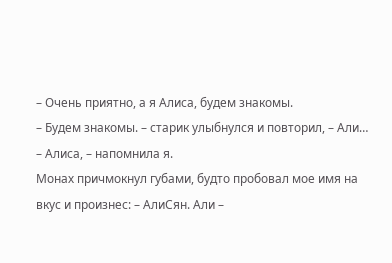– Очень приятно, а я Алиса, будем знакомы.
– Будем знакомы. – старик улыбнулся и повторил, – Али…
– Алиса, – напомнила я.
Монах причмокнул губами, будто пробовал мое имя на вкус и произнес: – АлиСян. Али –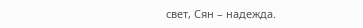свет, Сян – надежда.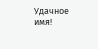Удачное имя!